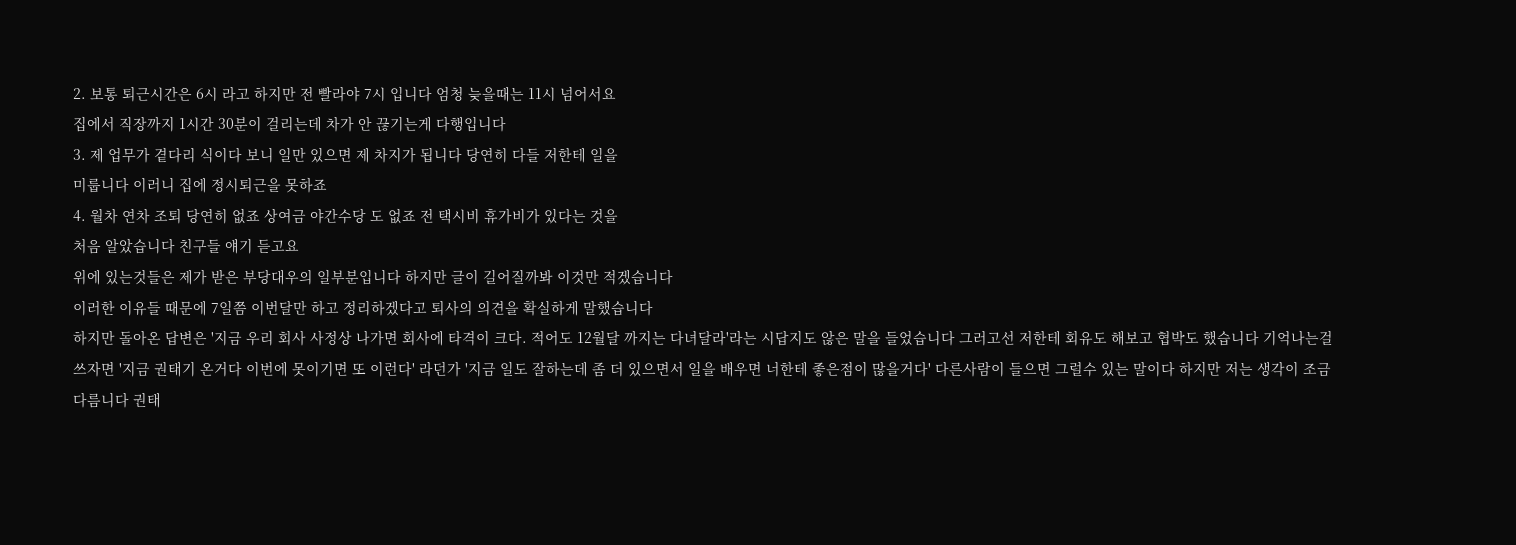2. 보통 퇴근시간은 6시 라고 하지만 전 빨라야 7시 입니다 엄청 늦을때는 11시 넘어서요
집에서 직장까지 1시간 30분이 걸리는데 차가 안 끊기는게 다행입니다
3. 제 업무가 곁다리 식이다 보니 일만 있으면 제 차지가 됩니다 당연히 다들 저한테 일을
미룹니다 이러니 집에 정시퇴근을 못하죠
4. 월차 연차 조퇴 당연히 없죠 상여금 야간수당 도 없죠 전 택시비 휴가비가 있다는 것을
처음 알았습니다 친구들 얘기 듣고요
위에 있는것들은 제가 받은 부당대우의 일부분입니다 하지만 글이 길어질까봐 이것만 적겠습니다
이러한 이유들 때문에 7일쯤 이번달만 하고 정리하겠다고 퇴사의 의견을 확실하게 말했습니다
하지만 돌아온 답변은 '지금 우리 회사 사정상 나가면 회사에 타격이 크다. 적어도 12월달 까지는 다녀달라'라는 시답지도 않은 말을 들었습니다 그러고선 저한테 회유도 해보고 협박도 했습니다 기억나는걸 쓰자면 '지금 권태기 온거다 이번에 못이기면 또 이런다' 라던가 '지금 일도 잘하는데 좀 더 있으면서 일을 배우면 너한테 좋은점이 많을거다' 다른사람이 들으면 그럴수 있는 말이다 하지만 저는 생각이 조금 다름니다 권태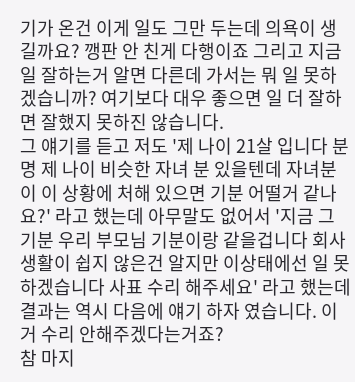기가 온건 이게 일도 그만 두는데 의욕이 생길까요? 깽판 안 친게 다행이죠 그리고 지금 일 잘하는거 알면 다른데 가서는 뭐 일 못하겠습니까? 여기보다 대우 좋으면 일 더 잘하면 잘했지 못하진 않습니다.
그 얘기를 듣고 저도 '제 나이 21살 입니다 분명 제 나이 비슷한 자녀 분 있을텐데 자녀분이 이 상황에 처해 있으면 기분 어떨거 같나요?' 라고 했는데 아무말도 없어서 '지금 그 기분 우리 부모님 기분이랑 같을겁니다 회사생활이 쉽지 않은건 알지만 이상태에선 일 못하겠습니다 사표 수리 해주세요' 라고 했는데 결과는 역시 다음에 얘기 하자 였습니다. 이거 수리 안해주겠다는거죠?
참 마지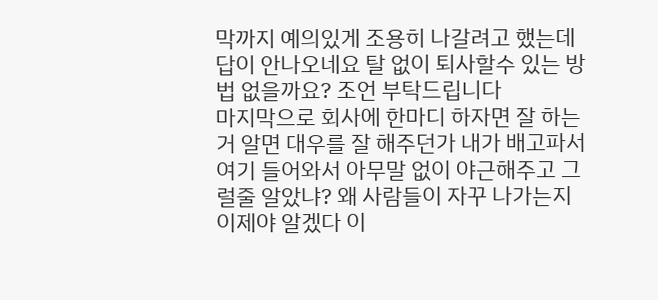막까지 예의있게 조용히 나갈려고 했는데 답이 안나오네요 탈 없이 퇴사할수 있는 방법 없을까요? 조언 부탁드립니다
마지막으로 회사에 한마디 하자면 잘 하는거 알면 대우를 잘 해주던가 내가 배고파서 여기 들어와서 아무말 없이 야근해주고 그럴줄 알았냐? 왜 사람들이 자꾸 나가는지 이제야 알겠다 이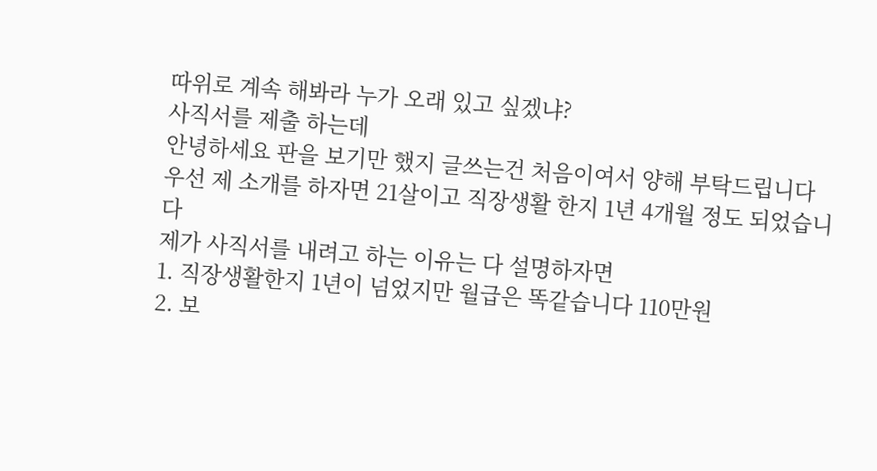따위로 계속 해봐라 누가 오래 있고 싶겠냐?
사직서를 제출 하는데
안녕하세요 판을 보기만 했지 글쓰는건 처음이여서 양해 부탁드립니다
우선 제 소개를 하자면 21살이고 직장생활 한지 1년 4개월 정도 되었습니다
제가 사직서를 내려고 하는 이유는 다 설명하자면
1. 직장생활한지 1년이 넘었지만 월급은 똑같습니다 110만원
2. 보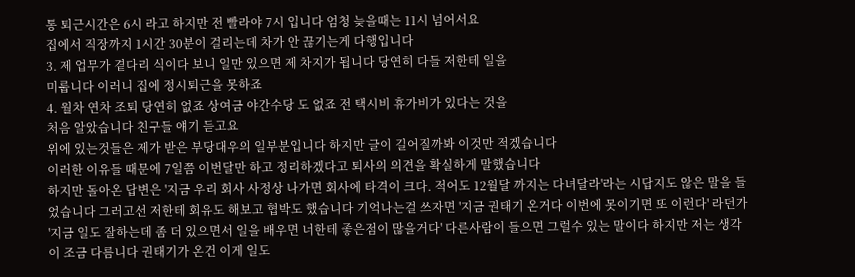통 퇴근시간은 6시 라고 하지만 전 빨라야 7시 입니다 엄청 늦을때는 11시 넘어서요
집에서 직장까지 1시간 30분이 걸리는데 차가 안 끊기는게 다행입니다
3. 제 업무가 곁다리 식이다 보니 일만 있으면 제 차지가 됩니다 당연히 다들 저한테 일을
미룹니다 이러니 집에 정시퇴근을 못하죠
4. 월차 연차 조퇴 당연히 없죠 상여금 야간수당 도 없죠 전 택시비 휴가비가 있다는 것을
처음 알았습니다 친구들 얘기 듣고요
위에 있는것들은 제가 받은 부당대우의 일부분입니다 하지만 글이 길어질까봐 이것만 적겠습니다
이러한 이유들 때문에 7일쯤 이번달만 하고 정리하겠다고 퇴사의 의견을 확실하게 말했습니다
하지만 돌아온 답변은 '지금 우리 회사 사정상 나가면 회사에 타격이 크다. 적어도 12월달 까지는 다녀달라'라는 시답지도 않은 말을 들었습니다 그러고선 저한테 회유도 해보고 협박도 했습니다 기억나는걸 쓰자면 '지금 권태기 온거다 이번에 못이기면 또 이런다' 라던가 '지금 일도 잘하는데 좀 더 있으면서 일을 배우면 너한테 좋은점이 많을거다' 다른사람이 들으면 그럴수 있는 말이다 하지만 저는 생각이 조금 다름니다 권태기가 온건 이게 일도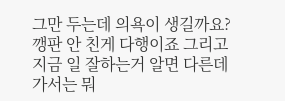그만 두는데 의욕이 생길까요? 깽판 안 친게 다행이죠 그리고 지금 일 잘하는거 알면 다른데 가서는 뭐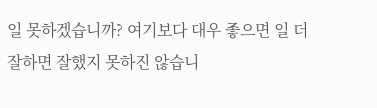일 못하겠습니까? 여기보다 대우 좋으면 일 더 잘하면 잘했지 못하진 않습니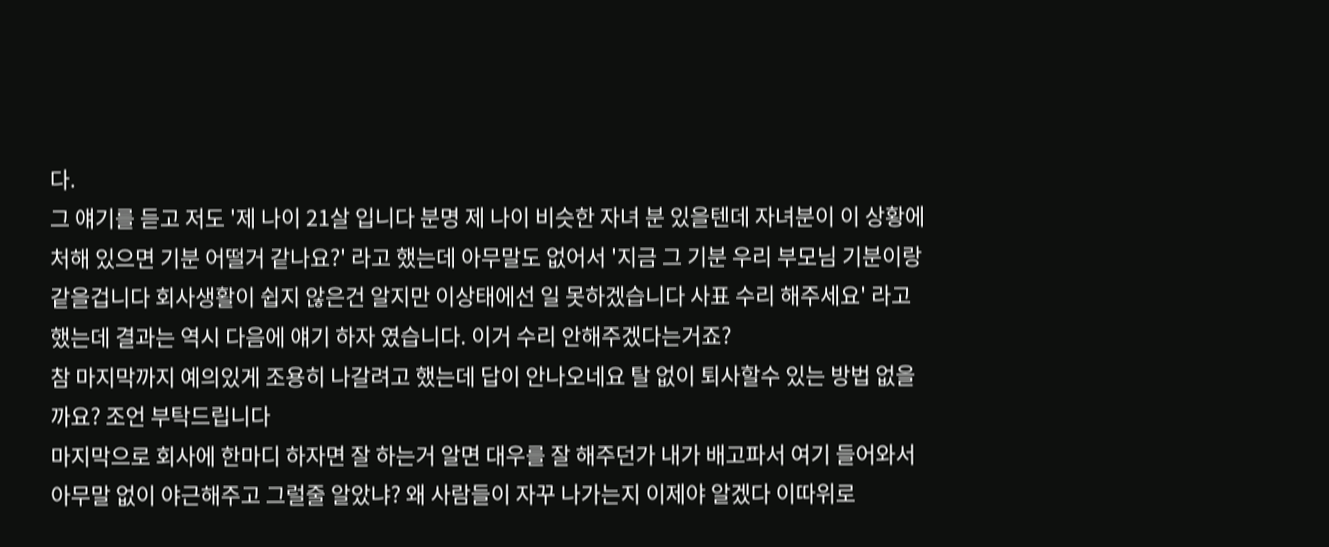다.
그 얘기를 듣고 저도 '제 나이 21살 입니다 분명 제 나이 비슷한 자녀 분 있을텐데 자녀분이 이 상황에 처해 있으면 기분 어떨거 같나요?' 라고 했는데 아무말도 없어서 '지금 그 기분 우리 부모님 기분이랑 같을겁니다 회사생활이 쉽지 않은건 알지만 이상태에선 일 못하겠습니다 사표 수리 해주세요' 라고 했는데 결과는 역시 다음에 얘기 하자 였습니다. 이거 수리 안해주겠다는거죠?
참 마지막까지 예의있게 조용히 나갈려고 했는데 답이 안나오네요 탈 없이 퇴사할수 있는 방법 없을까요? 조언 부탁드립니다
마지막으로 회사에 한마디 하자면 잘 하는거 알면 대우를 잘 해주던가 내가 배고파서 여기 들어와서 아무말 없이 야근해주고 그럴줄 알았냐? 왜 사람들이 자꾸 나가는지 이제야 알겠다 이따위로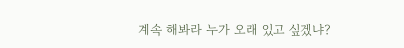계속 해봐라 누가 오래 있고 싶겠냐?